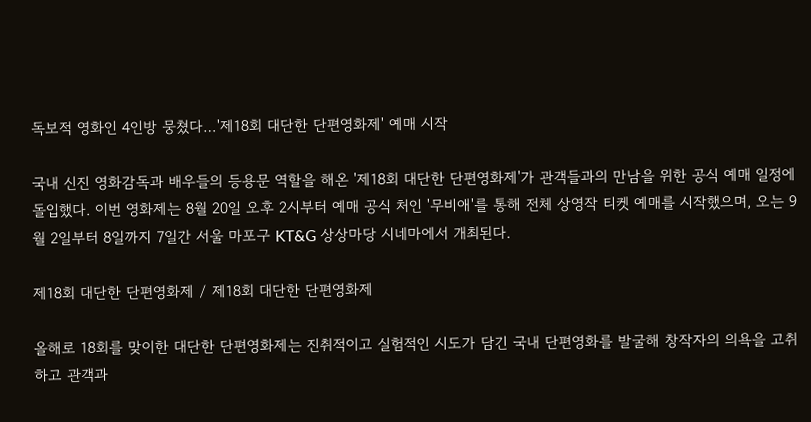독보적 영화인 4인방 뭉쳤다…'제18회 대단한 단편영화제' 예매 시작

국내 신진 영화감독과 배우들의 등용문 역할을 해온 '제18회 대단한 단편영화제'가 관객들과의 만남을 위한 공식 예매 일정에 돌입했다. 이번 영화제는 8월 20일 오후 2시부터 예매 공식 처인 '무비애'를 통해 전체 상영작 티켓 예매를 시작했으며, 오는 9월 2일부터 8일까지 7일간 서울 마포구 KT&G 상상마당 시네마에서 개최된다.

제18회 대단한 단편영화제 / 제18회 대단한 단편영화제

올해로 18회를 맞이한 대단한 단편영화제는 진취적이고 실험적인 시도가 담긴 국내 단편영화를 발굴해 창작자의 의욕을 고취하고 관객과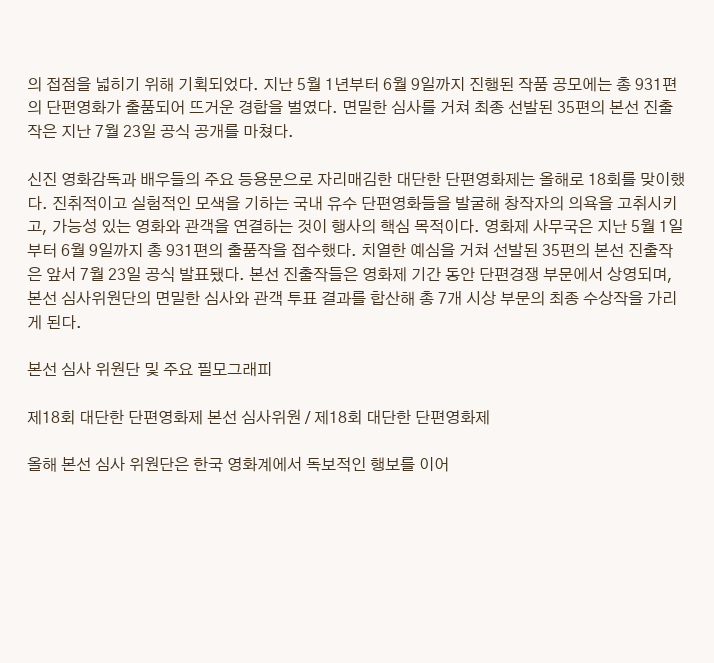의 접점을 넓히기 위해 기획되었다. 지난 5월 1년부터 6월 9일까지 진행된 작품 공모에는 총 931편의 단편영화가 출품되어 뜨거운 경합을 벌였다. 면밀한 심사를 거쳐 최종 선발된 35편의 본선 진출작은 지난 7월 23일 공식 공개를 마쳤다.

신진 영화감독과 배우들의 주요 등용문으로 자리매김한 대단한 단편영화제는 올해로 18회를 맞이했다. 진취적이고 실험적인 모색을 기하는 국내 유수 단편영화들을 발굴해 창작자의 의욕을 고취시키고, 가능성 있는 영화와 관객을 연결하는 것이 행사의 핵심 목적이다. 영화제 사무국은 지난 5월 1일부터 6월 9일까지 총 931편의 출품작을 접수했다. 치열한 예심을 거쳐 선발된 35편의 본선 진출작은 앞서 7월 23일 공식 발표됐다. 본선 진출작들은 영화제 기간 동안 단편경쟁 부문에서 상영되며, 본선 심사위원단의 면밀한 심사와 관객 투표 결과를 합산해 총 7개 시상 부문의 최종 수상작을 가리게 된다.

본선 심사 위원단 및 주요 필모그래피

제18회 대단한 단편영화제 본선 심사위원 / 제18회 대단한 단편영화제

올해 본선 심사 위원단은 한국 영화계에서 독보적인 행보를 이어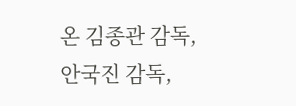온 김종관 감독, 안국진 감독,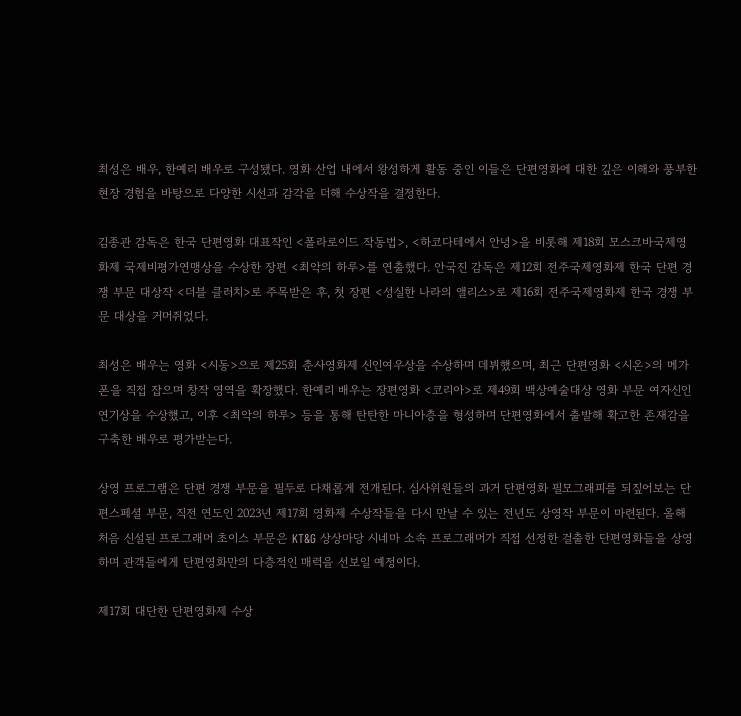최성은 배우, 한예리 배우로 구성됐다. 영화 산업 내에서 왕성하게 활동 중인 이들은 단편영화에 대한 깊은 이해와 풍부한 현장 경험을 바탕으로 다양한 시선과 감각을 더해 수상작을 결정한다.

김종관 감독은 한국 단편영화 대표작인 <폴라로이드 작동법>, <하코다테에서 안녕>을 비롯해 제18회 모스크바국제영화제 국제비평가연맹상을 수상한 장편 <최악의 하루>를 연출했다. 안국진 감독은 제12회 전주국제영화제 한국 단편 경쟁 부문 대상작 <더블 클러치>로 주목받은 후, 첫 장편 <성실한 나라의 앨리스>로 제16회 전주국제영화제 한국 경쟁 부문 대상을 거머쥐었다.

최성은 배우는 영화 <시동>으로 제25회 춘사영화제 신인여우상을 수상하며 데뷔했으며, 최근 단편영화 <시온>의 메가폰을 직접 잡으며 창작 영역을 확장했다. 한예리 배우는 장편영화 <코리아>로 제49회 백상예술대상 영화 부문 여자신인연기상을 수상했고, 이후 <최악의 하루> 등을 통해 탄탄한 마니아층을 형성하며 단편영화에서 출발해 확고한 존재감을 구축한 배우로 평가받는다.

상영 프로그램은 단편 경쟁 부문을 필두로 다채롭게 전개된다. 심사위원들의 과거 단편영화 필모그래피를 되짚어보는 단편스페셜 부문, 직전 연도인 2023년 제17회 영화제 수상작들을 다시 만날 수 있는 전년도 상영작 부문이 마련된다. 올해 처음 신설된 프로그래머 초이스 부문은 KT&G 상상마당 시네마 소속 프로그래머가 직접 선정한 걸출한 단편영화들을 상영하며 관객들에게 단편영화만의 다층적인 매력을 선보일 예정이다.

제17회 대단한 단편영화제 수상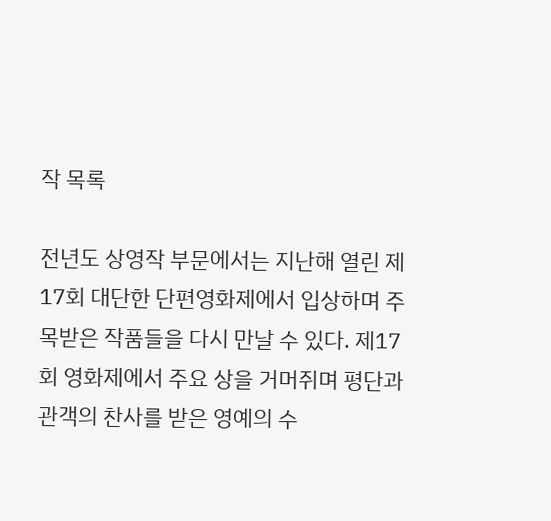작 목록

전년도 상영작 부문에서는 지난해 열린 제17회 대단한 단편영화제에서 입상하며 주목받은 작품들을 다시 만날 수 있다. 제17회 영화제에서 주요 상을 거머쥐며 평단과 관객의 찬사를 받은 영예의 수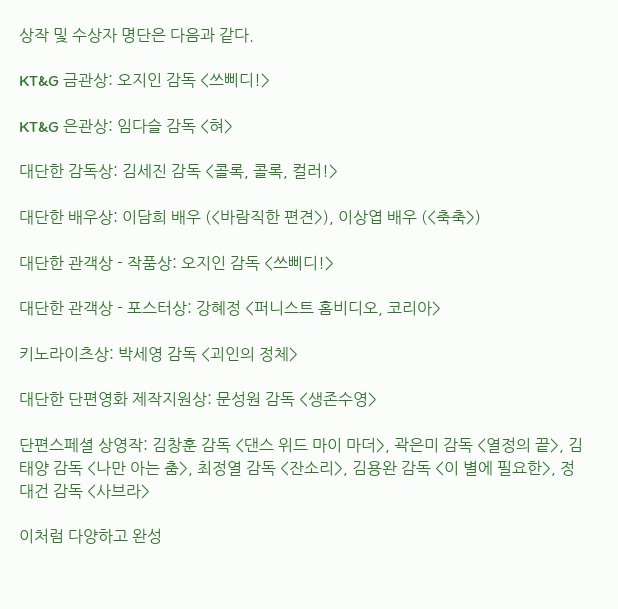상작 및 수상자 명단은 다음과 같다.

KT&G 금관상: 오지인 감독 <쓰삐디!>

KT&G 은관상: 임다슬 감독 <혀>

대단한 감독상: 김세진 감독 <콜록, 콜록, 컬러!>

대단한 배우상: 이담희 배우 (<바람직한 편견>), 이상엽 배우 (<축축>)

대단한 관객상 - 작품상: 오지인 감독 <쓰삐디!>

대단한 관객상 - 포스터상: 강혜정 <퍼니스트 홈비디오, 코리아>

키노라이츠상: 박세영 감독 <괴인의 정체>

대단한 단편영화 제작지원상: 문성원 감독 <생존수영>

단편스페셜 상영작: 김창훈 감독 <댄스 위드 마이 마더>, 곽은미 감독 <열정의 끝>, 김태양 감독 <나만 아는 춤>, 최정열 감독 <잔소리>, 김용완 감독 <이 별에 필요한>, 정대건 감독 <사브라>

이처럼 다양하고 완성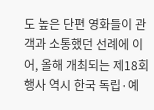도 높은 단편 영화들이 관객과 소통했던 선례에 이어, 올해 개최되는 제18회 행사 역시 한국 독립·예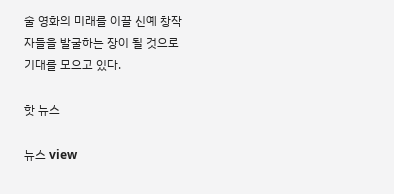술 영화의 미래를 이끌 신예 창작자들을 발굴하는 장이 될 것으로 기대를 모으고 있다.

핫 뉴스

뉴스 view